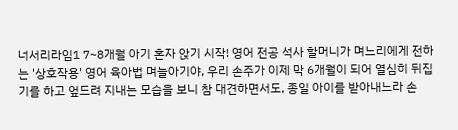너서리라임1 7~8개월 아기 혼자 앉기 시작! 영어 전공 석사 할머니가 며느리에게 전하는 '상호작용' 영어 육아법 며늘아기야, 우리 손주가 이제 막 6개월이 되어 열심히 뒤집기를 하고 엎드려 지내는 모습을 보니 참 대견하면서도, 종일 아이를 받아내느라 손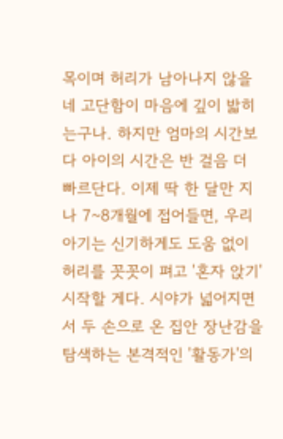목이며 허리가 남아나지 않을 네 고단함이 마음에 깊이 밟히는구나. 하지만 엄마의 시간보다 아이의 시간은 반 걸음 더 빠르단다. 이제 딱 한 달만 지나 7~8개월에 접어들면, 우리 아기는 신기하게도 도움 없이 허리를 꼿꼿이 펴고 '혼자 앉기' 시작할 게다. 시야가 넓어지면서 두 손으로 온 집안 장난감을 탐색하는 본격적인 '활동가'의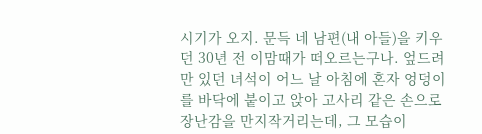시기가 오지. 문득 네 남편(내 아들)을 키우던 30년 전 이맘때가 떠오르는구나. 엎드려만 있던 녀석이 어느 날 아침에 혼자 엉덩이를 바닥에 붙이고 앉아 고사리 같은 손으로 장난감을 만지작거리는데, 그 모습이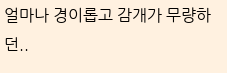얼마나 경이롭고 감개가 무량하던..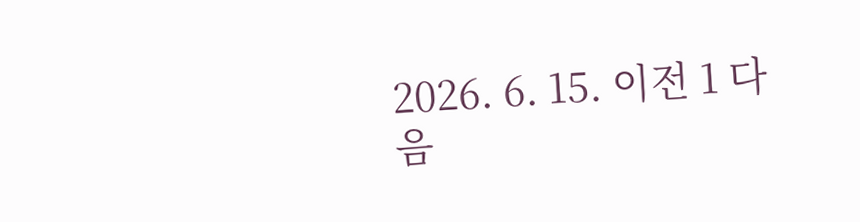2026. 6. 15. 이전 1 다음